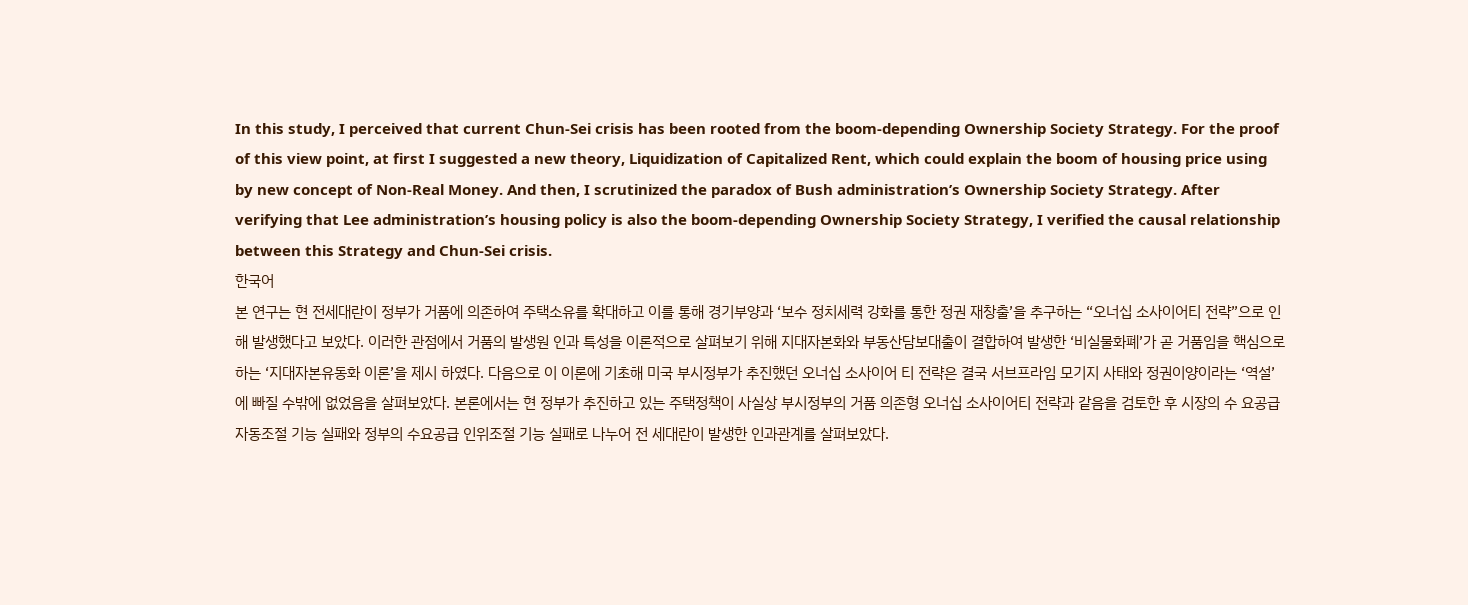In this study, I perceived that current Chun-Sei crisis has been rooted from the boom-depending Ownership Society Strategy. For the proof of this view point, at first I suggested a new theory, Liquidization of Capitalized Rent, which could explain the boom of housing price using by new concept of Non-Real Money. And then, I scrutinized the paradox of Bush administration’s Ownership Society Strategy. After verifying that Lee administration’s housing policy is also the boom-depending Ownership Society Strategy, I verified the causal relationship between this Strategy and Chun-Sei crisis.
한국어
본 연구는 현 전세대란이 정부가 거품에 의존하여 주택소유를 확대하고 이를 통해 경기부양과 ‘보수 정치세력 강화를 통한 정권 재창출’을 추구하는 “오너십 소사이어티 전략”으로 인해 발생했다고 보았다. 이러한 관점에서 거품의 발생원 인과 특성을 이론적으로 살펴보기 위해 지대자본화와 부동산담보대출이 결합하여 발생한 ‘비실물화폐’가 곧 거품임을 핵심으로 하는 ‘지대자본유동화 이론’을 제시 하였다. 다음으로 이 이론에 기초해 미국 부시정부가 추진했던 오너십 소사이어 티 전략은 결국 서브프라임 모기지 사태와 정권이양이라는 ‘역설’에 빠질 수밖에 없었음을 살펴보았다. 본론에서는 현 정부가 추진하고 있는 주택정책이 사실상 부시정부의 거품 의존형 오너십 소사이어티 전략과 같음을 검토한 후 시장의 수 요공급 자동조절 기능 실패와 정부의 수요공급 인위조절 기능 실패로 나누어 전 세대란이 발생한 인과관계를 살펴보았다.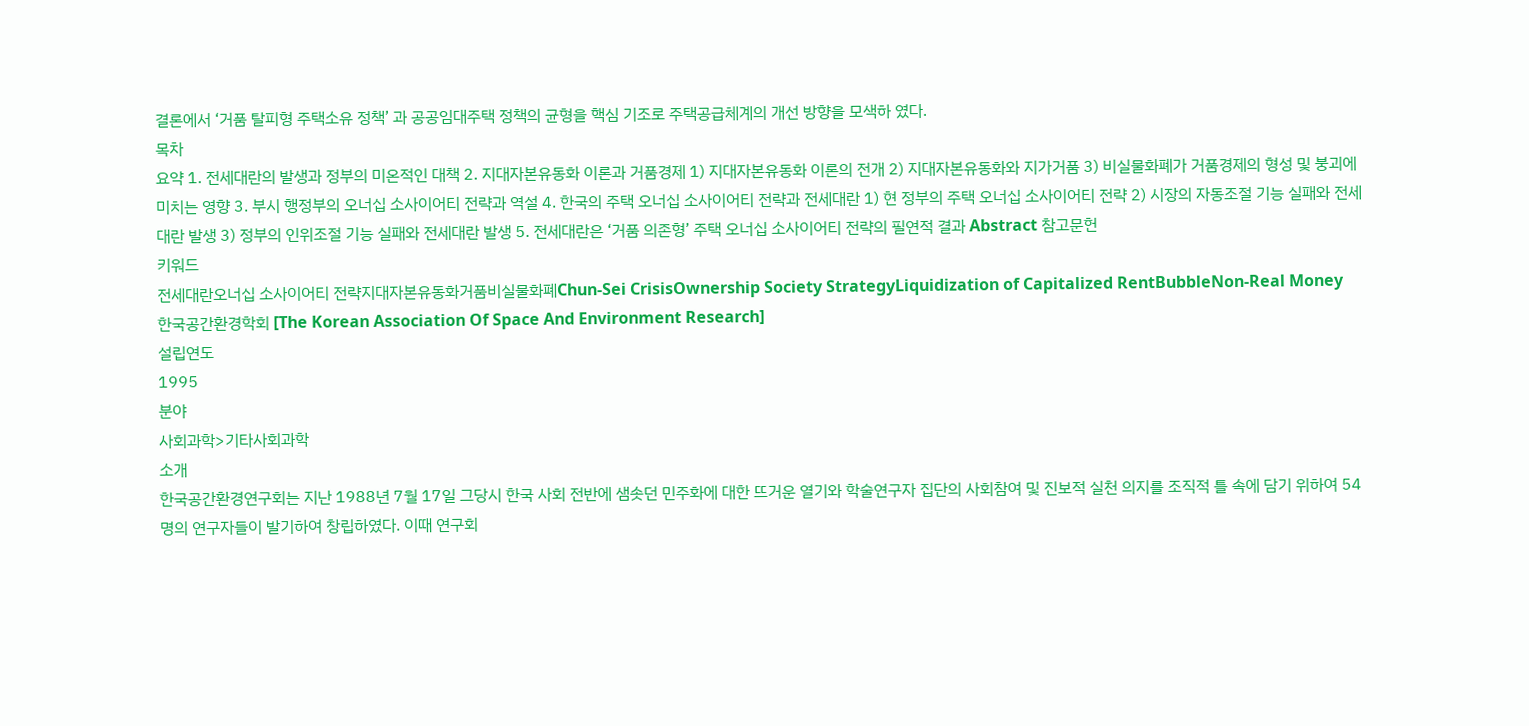결론에서 ‘거품 탈피형 주택소유 정책’ 과 공공임대주택 정책의 균형을 핵심 기조로 주택공급체계의 개선 방향을 모색하 였다.
목차
요약 1. 전세대란의 발생과 정부의 미온적인 대책 2. 지대자본유동화 이론과 거품경제 1) 지대자본유동화 이론의 전개 2) 지대자본유동화와 지가거품 3) 비실물화폐가 거품경제의 형성 및 붕괴에 미치는 영향 3. 부시 행정부의 오너십 소사이어티 전략과 역설 4. 한국의 주택 오너십 소사이어티 전략과 전세대란 1) 현 정부의 주택 오너십 소사이어티 전략 2) 시장의 자동조절 기능 실패와 전세대란 발생 3) 정부의 인위조절 기능 실패와 전세대란 발생 5. 전세대란은 ‘거품 의존형’ 주택 오너십 소사이어티 전략의 필연적 결과 Abstract 참고문헌
키워드
전세대란오너십 소사이어티 전략지대자본유동화거품비실물화폐Chun-Sei CrisisOwnership Society StrategyLiquidization of Capitalized RentBubbleNon-Real Money
한국공간환경학회 [The Korean Association Of Space And Environment Research]
설립연도
1995
분야
사회과학>기타사회과학
소개
한국공간환경연구회는 지난 1988년 7월 17일 그당시 한국 사회 전반에 샘솟던 민주화에 대한 뜨거운 열기와 학술연구자 집단의 사회참여 및 진보적 실천 의지를 조직적 틀 속에 담기 위하여 54명의 연구자들이 발기하여 창립하였다. 이때 연구회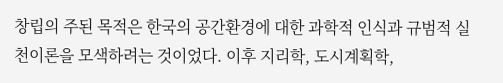창립의 주된 목적은 한국의 공간환경에 대한 과학적 인식과 규범적 실천이론을 모색하려는 것이었다. 이후 지리학, 도시계획학,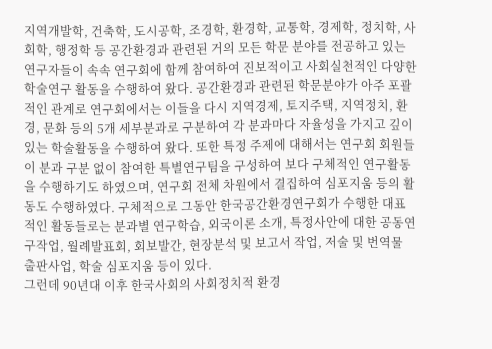지역개발학, 건축학, 도시공학, 조경학, 환경학, 교통학, 경제학, 정치학, 사회학, 행정학 등 공간환경과 관련된 거의 모든 학문 분야를 전공하고 있는 연구자들이 속속 연구회에 함께 참여하여 진보적이고 사회실천적인 다양한 학술연구 활동을 수행하여 왔다. 공간환경과 관련된 학문분야가 아주 포괄적인 관계로 연구회에서는 이들을 다시 지역경제, 토지주택, 지역정치, 환경, 문화 등의 5개 세부분과로 구분하여 각 분과마다 자율성을 가지고 깊이 있는 학술활동을 수행하여 왔다. 또한 특정 주제에 대해서는 연구회 회원들이 분과 구분 없이 참여한 특별연구팀을 구성하여 보다 구체적인 연구활동을 수행하기도 하였으며, 연구회 전체 차원에서 결집하여 심포지움 등의 활동도 수행하였다. 구체적으로 그동안 한국공간환경연구회가 수행한 대표적인 활동들로는 분과별 연구학습, 외국이론 소개, 특정사안에 대한 공동연구작업, 월례발표회, 회보발간, 현장분석 및 보고서 작업, 저술 및 번역물 출판사업, 학술 심포지움 등이 있다.
그런데 90년대 이후 한국사회의 사회정치적 환경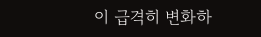이 급격히 변화하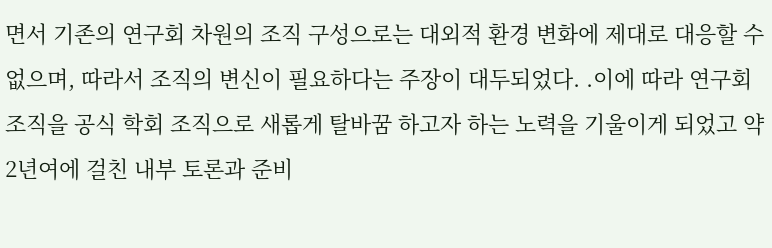면서 기존의 연구회 차원의 조직 구성으로는 대외적 환경 변화에 제대로 대응할 수 없으며, 따라서 조직의 변신이 필요하다는 주장이 대두되었다. .이에 따라 연구회 조직을 공식 학회 조직으로 새롭게 탈바꿈 하고자 하는 노력을 기울이게 되었고 약 2년여에 걸친 내부 토론과 준비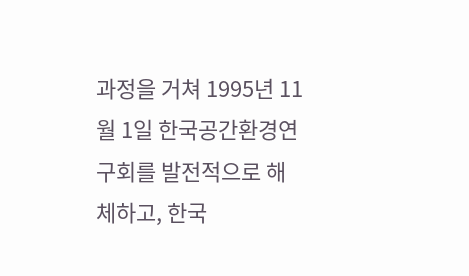과정을 거쳐 1995년 11월 1일 한국공간환경연구회를 발전적으로 해체하고, 한국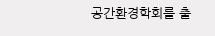공간환경학회를 출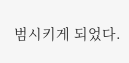범시키게 되었다.